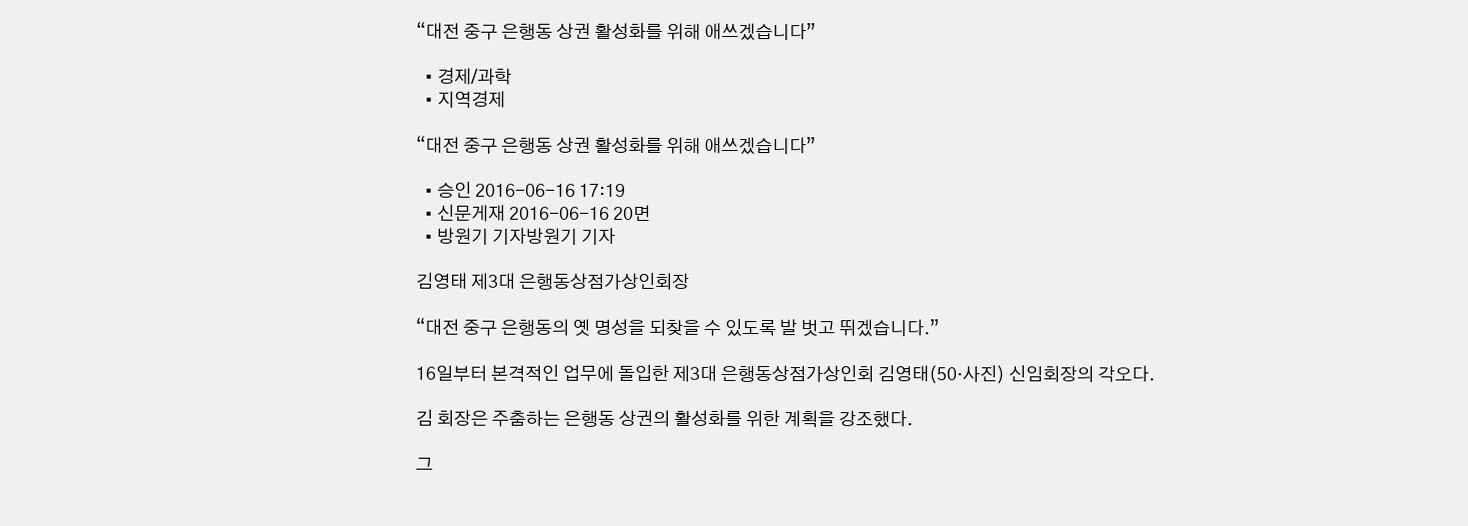“대전 중구 은행동 상권 활성화를 위해 애쓰겠습니다”

  • 경제/과학
  • 지역경제

“대전 중구 은행동 상권 활성화를 위해 애쓰겠습니다”

  • 승인 2016-06-16 17:19
  • 신문게재 2016-06-16 20면
  • 방원기 기자방원기 기자

김영태 제3대 은행동상점가상인회장

“대전 중구 은행동의 옛 명성을 되찾을 수 있도록 발 벗고 뛰겠습니다.”

16일부터 본격적인 업무에 돌입한 제3대 은행동상점가상인회 김영태(50·사진) 신임회장의 각오다.

김 회장은 주춤하는 은행동 상권의 활성화를 위한 계획을 강조했다.

그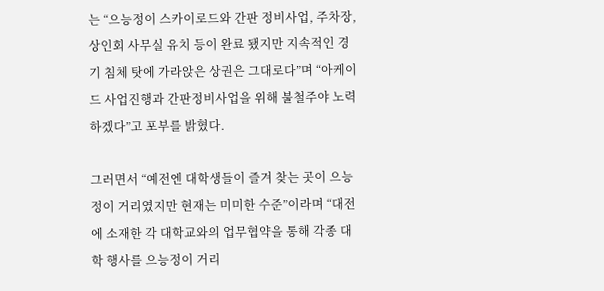는 “으능정이 스카이로드와 간판 정비사업, 주차장, 상인회 사무실 유치 등이 완료 됐지만 지속적인 경기 침체 탓에 가라앉은 상권은 그대로다”며 “아케이드 사업진행과 간판정비사업을 위해 불철주야 노력하겠다”고 포부를 밝혔다.

그러면서 “예전엔 대학생들이 즐겨 찾는 곳이 으능정이 거리였지만 현재는 미미한 수준”이라며 “대전에 소재한 각 대학교와의 업무협약을 통해 각종 대학 행사를 으능정이 거리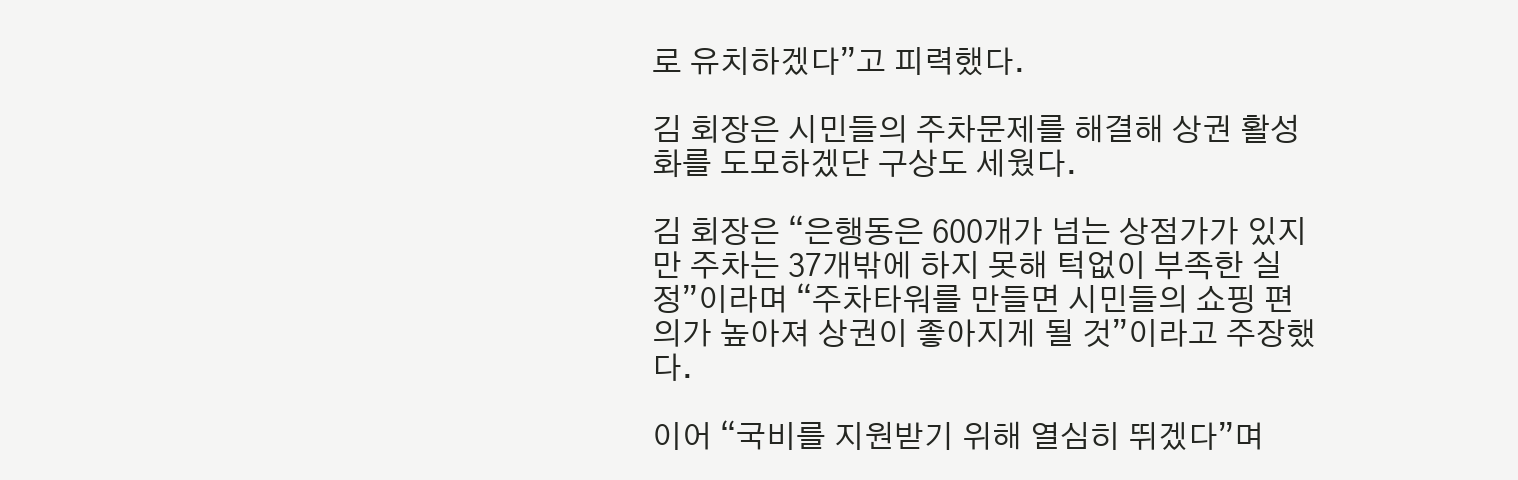로 유치하겠다”고 피력했다.

김 회장은 시민들의 주차문제를 해결해 상권 활성화를 도모하겠단 구상도 세웠다.

김 회장은 “은행동은 600개가 넘는 상점가가 있지만 주차는 37개밖에 하지 못해 턱없이 부족한 실정”이라며 “주차타워를 만들면 시민들의 쇼핑 편의가 높아져 상권이 좋아지게 될 것”이라고 주장했다.

이어 “국비를 지원받기 위해 열심히 뛰겠다”며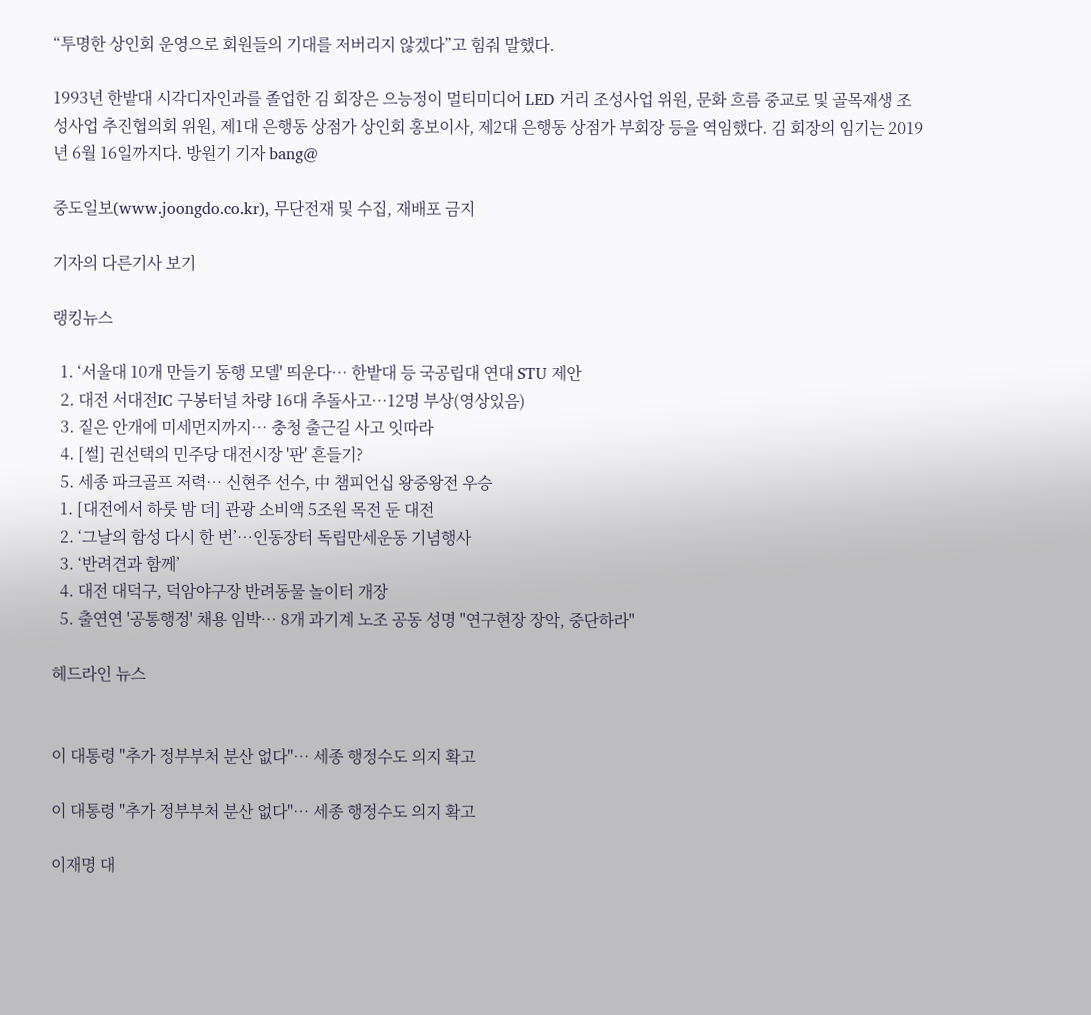“투명한 상인회 운영으로 회원들의 기대를 저버리지 않겠다”고 힘줘 말했다.

1993년 한밭대 시각디자인과를 졸업한 김 회장은 으능정이 멀티미디어 LED 거리 조성사업 위원, 문화 흐름 중교로 및 골목재생 조성사업 추진협의회 위원, 제1대 은행동 상점가 상인회 홍보이사, 제2대 은행동 상점가 부회장 등을 역임했다. 김 회장의 임기는 2019년 6월 16일까지다. 방원기 기자 bang@

중도일보(www.joongdo.co.kr), 무단전재 및 수집, 재배포 금지

기자의 다른기사 보기

랭킹뉴스

  1. ‘서울대 10개 만들기 동행 모델' 띄운다… 한밭대 등 국공립대 연대 STU 제안
  2. 대전 서대전IC 구봉터널 차량 16대 추돌사고…12명 부상(영상있음)
  3. 짙은 안개에 미세먼지까지… 충청 출근길 사고 잇따라
  4. [썰] 권선택의 민주당 대전시장 '판' 흔들기?
  5. 세종 파크골프 저력… 신현주 선수, 中 챔피언십 왕중왕전 우승
  1. [대전에서 하룻 밤 더] 관광 소비액 5조원 목전 둔 대전
  2. ‘그날의 함성 다시 한 번’…인동장터 독립만세운동 기념행사
  3. ‘반려견과 함께’
  4. 대전 대덕구, 덕암야구장 반려동물 놀이터 개장
  5. 출연연 '공통행정' 채용 임박… 8개 과기계 노조 공동 성명 "연구현장 장악, 중단하라"

헤드라인 뉴스


이 대통령 "추가 정부부처 분산 없다"… 세종 행정수도 의지 확고

이 대통령 "추가 정부부처 분산 없다"… 세종 행정수도 의지 확고

이재명 대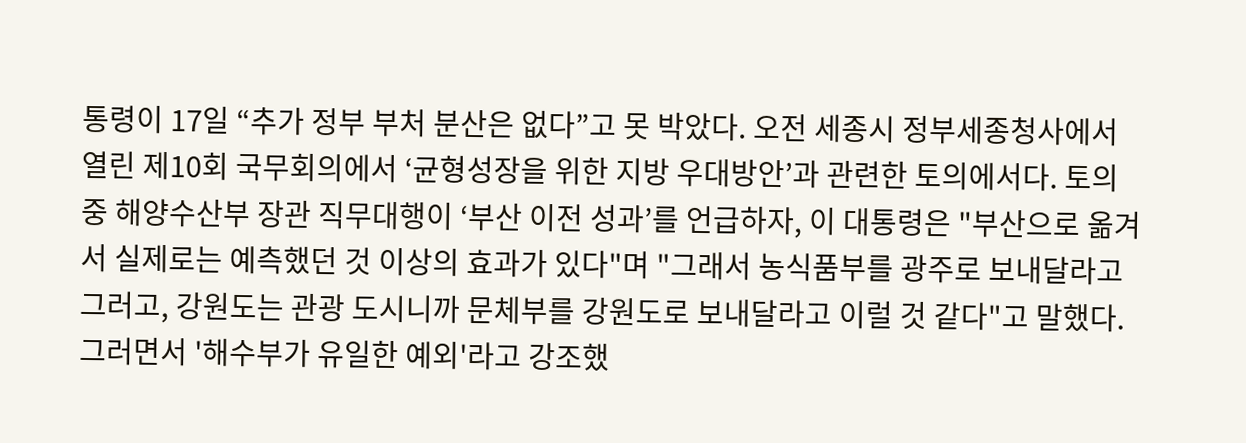통령이 17일 “추가 정부 부처 분산은 없다”고 못 박았다. 오전 세종시 정부세종청사에서 열린 제10회 국무회의에서 ‘균형성장을 위한 지방 우대방안’과 관련한 토의에서다. 토의 중 해양수산부 장관 직무대행이 ‘부산 이전 성과’를 언급하자, 이 대통령은 "부산으로 옮겨서 실제로는 예측했던 것 이상의 효과가 있다"며 "그래서 농식품부를 광주로 보내달라고 그러고, 강원도는 관광 도시니까 문체부를 강원도로 보내달라고 이럴 것 같다"고 말했다. 그러면서 '해수부가 유일한 예외'라고 강조했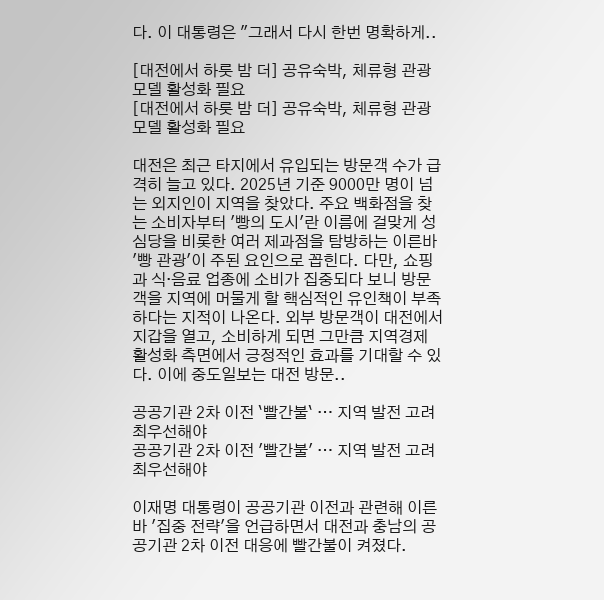다. 이 대통령은 "그래서 다시 한번 명확하게..

[대전에서 하룻 밤 더] 공유숙박, 체류형 관광모델 활성화 필요
[대전에서 하룻 밤 더] 공유숙박, 체류형 관광모델 활성화 필요

대전은 최근 타지에서 유입되는 방문객 수가 급격히 늘고 있다. 2025년 기준 9000만 명이 넘는 외지인이 지역을 찾았다. 주요 백화점을 찾는 소비자부터 '빵의 도시'란 이름에 걸맞게 성심당을 비롯한 여러 제과점을 탐방하는 이른바 '빵 관광'이 주된 요인으로 꼽힌다. 다만, 쇼핑과 식·음료 업종에 소비가 집중되다 보니 방문객을 지역에 머물게 할 핵심적인 유인책이 부족하다는 지적이 나온다. 외부 방문객이 대전에서 지갑을 열고, 소비하게 되면 그만큼 지역경제 활성화 측면에서 긍정적인 효과를 기대할 수 있다. 이에 중도일보는 대전 방문..

공공기관 2차 이전 `빨간불` … 지역 발전 고려 최우선해야
공공기관 2차 이전 '빨간불' … 지역 발전 고려 최우선해야

이재명 대통령이 공공기관 이전과 관련해 이른바 '집중 전략'을 언급하면서 대전과 충남의 공공기관 2차 이전 대응에 빨간불이 켜졌다.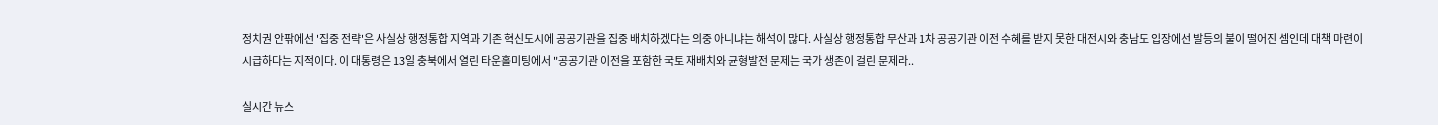정치권 안팎에선 '집중 전략'은 사실상 행정통합 지역과 기존 혁신도시에 공공기관을 집중 배치하겠다는 의중 아니냐는 해석이 많다. 사실상 행정통합 무산과 1차 공공기관 이전 수혜를 받지 못한 대전시와 충남도 입장에선 발등의 불이 떨어진 셈인데 대책 마련이 시급하다는 지적이다. 이 대통령은 13일 충북에서 열린 타운홀미팅에서 "공공기관 이전을 포함한 국토 재배치와 균형발전 문제는 국가 생존이 걸린 문제라..

실시간 뉴스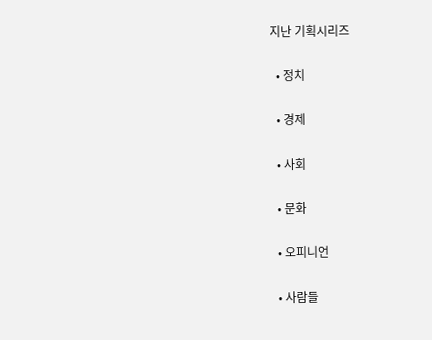지난 기획시리즈

  • 정치

  • 경제

  • 사회

  • 문화

  • 오피니언

  • 사람들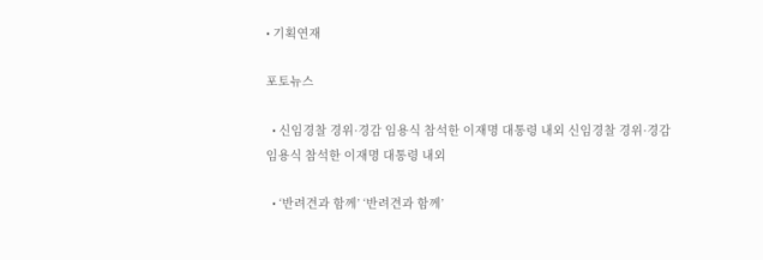• 기획연재

포토뉴스

  • 신임경찰 경위·경감 임용식 참석한 이재명 대통령 내외 신임경찰 경위·경감 임용식 참석한 이재명 대통령 내외

  • ‘반려견과 함께’ ‘반려견과 함께’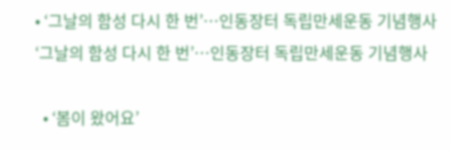• ‘그날의 함성 다시 한 번’…인동장터 독립만세운동 기념행사 ‘그날의 함성 다시 한 번’…인동장터 독립만세운동 기념행사

  • ‘봄이 왔어요’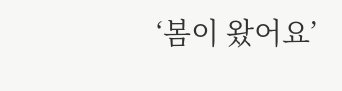‘봄이 왔어요’